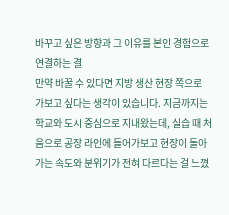바꾸고 싶은 방향과 그 이유를 본인 경험으로 연결하는 결
만약 바꿀 수 있다면 지방 생산 현장 쪽으로 가보고 싶다는 생각이 있습니다. 지금까지는 학교와 도시 중심으로 지내왔는데, 실습 때 처음으로 공장 라인에 들어가보고 현장이 돌아가는 속도와 분위기가 전혀 다르다는 걸 느꼈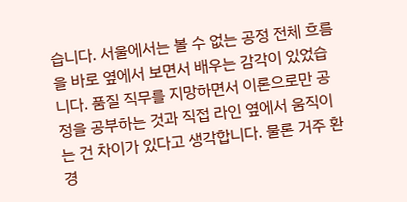습니다. 서울에서는 볼 수 없는 공정 전체 흐름을 바로 옆에서 보면서 배우는 감각이 있었습니다. 품질 직무를 지망하면서 이론으로만 공정을 공부하는 것과 직접 라인 옆에서 움직이는 건 차이가 있다고 생각합니다. 물론 거주 환경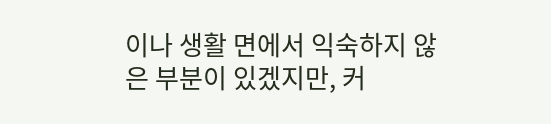이나 생활 면에서 익숙하지 않은 부분이 있겠지만, 커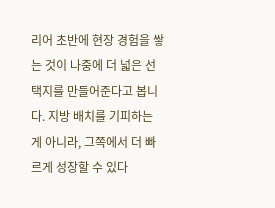리어 초반에 현장 경험을 쌓는 것이 나중에 더 넓은 선택지를 만들어준다고 봅니다. 지방 배치를 기피하는 게 아니라, 그쪽에서 더 빠르게 성장할 수 있다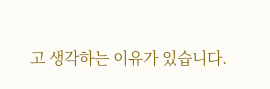고 생각하는 이유가 있습니다.